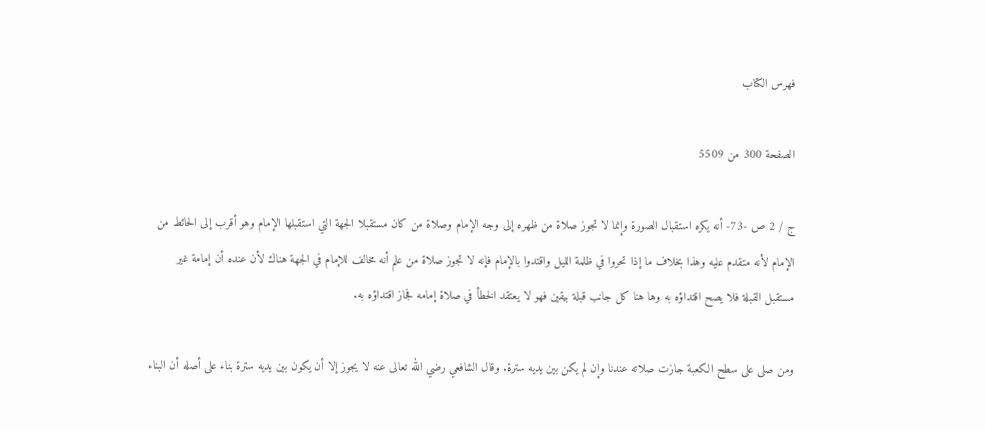فهرس الكتاب

الصفحة 300 من 5509

ج / 2 ص -73- أنه يكره استقبال الصورة وإنما لا تجوز صلاة من ظهره إلى وجه الإمام وصلاة من كان مستقبلا الجهة التي استقبلها الإمام وهو أقرب إلى الحائط من الإمام لأنه متقدم عليه وهذا بخلاف ما إذا تحروا في ظلمة الليل واقتدوا بالإمام فإنه لا تجوز صلاة من علم أنه مخالف للإمام في الجهة هناك لأن عنده أن إمامة غير مستقبل القبلة فلا يصح اقتداؤه به وها هنا كل جانب قبلة بيقين فهو لا يعتقد الخطأ في صلاة إمامه فجاز اقتداؤه به.

ومن صلى على سطح الكعبة جازت صلاته عندنا وإن لم يكن بين يديه سترة. وقال الشافعي رضي الله تعالى عنه لا يجوز إلا أن يكون بين يديه سترة بناء على أصله أن البناء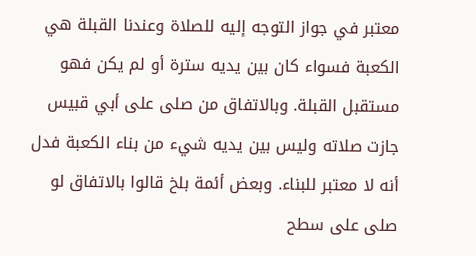معتبر في جواز التوجه إليه للصلاة وعندنا القبلة هي الكعبة فسواء كان بين يديه سترة أو لم يكن فهو مستقبل القبلة. وبالاتفاق من صلى على أبي قبيس جازت صلاته وليس بين يديه شيء من بناء الكعبة فدل أنه لا معتبر للبناء. وبعض أئمة بلخ قالوا بالاتفاق لو صلى على سطح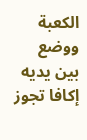الكعبة ووضع بين يديه إكافا تجوز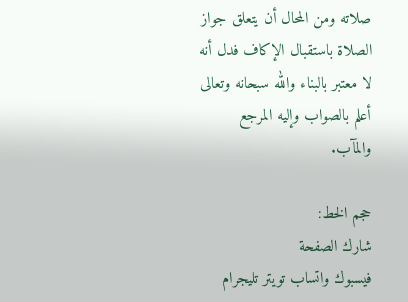صلاته ومن المحال أن يتعلق جواز الصلاة باستقبال الإكاف فدل أنه لا معتبر بالبناء والله سبحانه وتعالى أعلم بالصواب وإليه المرجع والمآب.

حجم الخط:
شارك الصفحة
فيسبوك واتساب تويتر تليجرام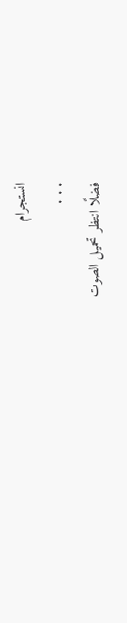انستجرام
. . .
فضلًا انتظر تحميل الصوت